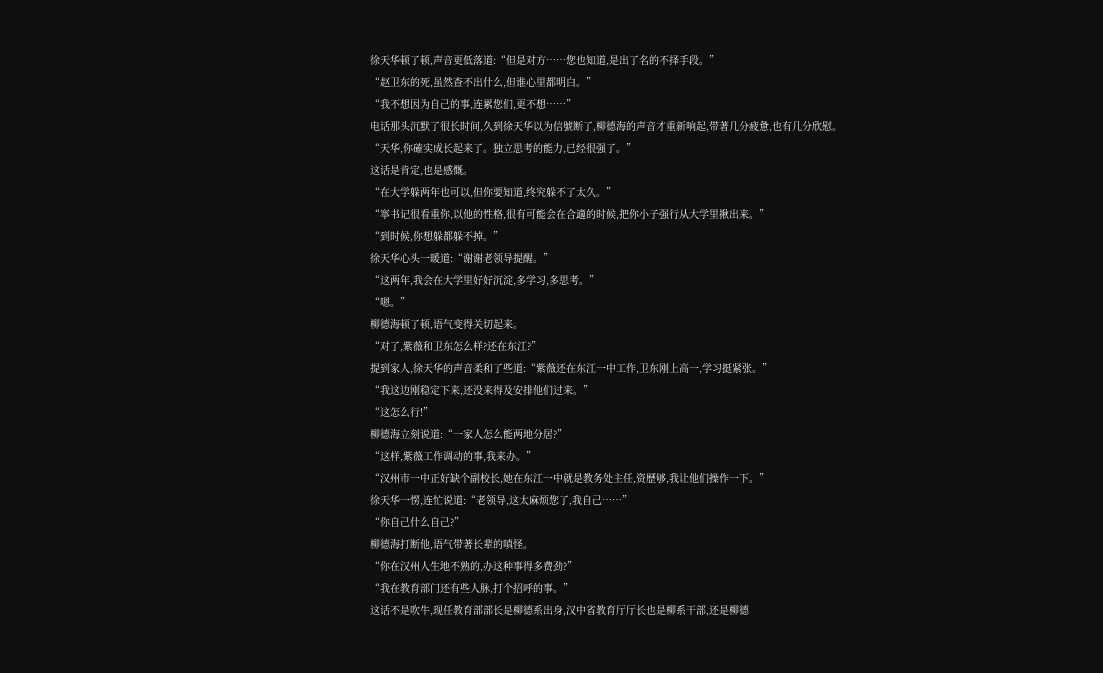徐天华顿了顿,声音更低落道:“但是对方……您也知道,是出了名的不择手段。”
“赵卫东的死,虽然查不出什么,但谁心里都明白。”
“我不想因为自己的事,连累您们,更不想……”
电话那头沉默了很长时间,久到徐天华以为信號断了,柳德海的声音才重新响起,带著几分疲惫,也有几分欣慰。
“天华,你確实成长起来了。独立思考的能力,已经很强了。”
这话是肯定,也是感慨。
“在大学躲两年也可以,但你要知道,终究躲不了太久。”
“寧书记很看重你,以他的性格,很有可能会在合適的时候,把你小子强行从大学里揪出来。”
“到时候,你想躲都躲不掉。”
徐天华心头一暖道:“谢谢老领导提醒。”
“这两年,我会在大学里好好沉淀,多学习,多思考。”
“嗯。”
柳德海顿了顿,语气变得关切起来。
“对了,紫薇和卫东怎么样?还在东江?”
提到家人,徐天华的声音柔和了些道:“紫薇还在东江一中工作,卫东刚上高一,学习挺紧张。”
“我这边刚稳定下来,还没来得及安排他们过来。”
“这怎么行!”
柳德海立刻说道:“一家人怎么能两地分居?”
“这样,紫薇工作调动的事,我来办。”
“汉州市一中正好缺个副校长,她在东江一中就是教务处主任,资歷够,我让他们操作一下。”
徐天华一愣,连忙说道:“老领导,这太麻烦您了,我自己……”
“你自己什么自己?”
柳德海打断他,语气带著长辈的嗔怪。
“你在汉州人生地不熟的,办这种事得多费劲?”
“我在教育部门还有些人脉,打个招呼的事。”
这话不是吹牛,现任教育部部长是柳德系出身,汉中省教育厅厅长也是柳系干部,还是柳德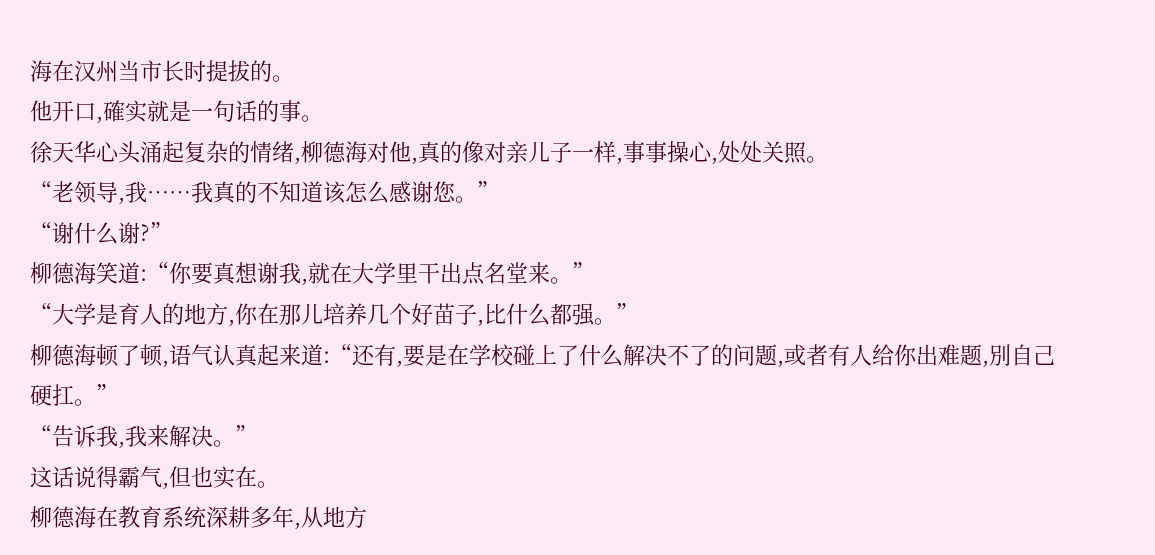海在汉州当市长时提拔的。
他开口,確实就是一句话的事。
徐天华心头涌起复杂的情绪,柳德海对他,真的像对亲儿子一样,事事操心,处处关照。
“老领导,我……我真的不知道该怎么感谢您。”
“谢什么谢?”
柳德海笑道:“你要真想谢我,就在大学里干出点名堂来。”
“大学是育人的地方,你在那儿培养几个好苗子,比什么都强。”
柳德海顿了顿,语气认真起来道:“还有,要是在学校碰上了什么解决不了的问题,或者有人给你出难题,別自己硬扛。”
“告诉我,我来解决。”
这话说得霸气,但也实在。
柳德海在教育系统深耕多年,从地方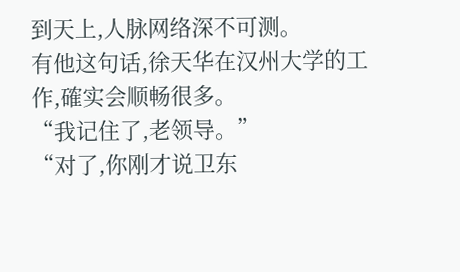到天上,人脉网络深不可测。
有他这句话,徐天华在汉州大学的工作,確实会顺畅很多。
“我记住了,老领导。”
“对了,你刚才说卫东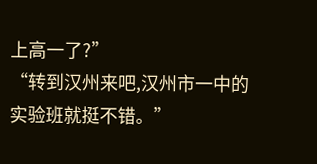上高一了?”
“转到汉州来吧,汉州市一中的实验班就挺不错。”